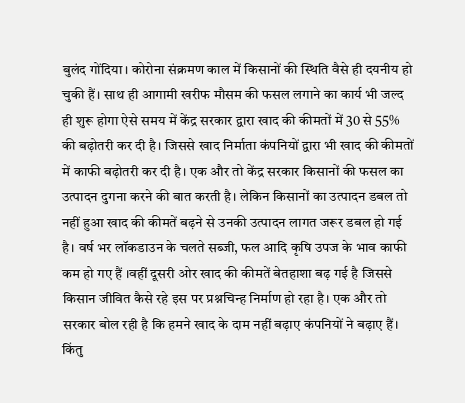बुलंद गोंदिया। कोरोना संक्रमण काल में किसानों की स्थिति वैसे ही दयनीय हो चुकी हैं। साथ ही आगामी खरीफ मौसम की फसल लगाने का कार्य भी जल्द ही शुरू होगा ऐसे समय में केंद्र सरकार द्वारा खाद की कीमतों में 30 से 55% की बढ़ोतरी कर दी है। जिससे खाद निर्माता कंपनियों द्वारा भी खाद की कीमतों में काफी बढ़ोतरी कर दी है। एक और तो केंद्र सरकार किसानों की फसल का उत्पादन दुगना करने की बात करती है। लेकिन किसानों का उत्पादन डबल तो नहीं हुआ खाद की कीमतें बढ़ने से उनकी उत्पादन लागत जरूर डबल हो गई है। वर्ष भर लॉकडाउन के चलते सब्जी, फल आदि कृषि उपज के भाव काफी कम हो गए हैं ।वहीं दूसरी ओर खाद की कीमतें बेतहाशा बढ़ गई है जिससे किसान जीवित कैसे रहे इस पर प्रश्नचिन्ह निर्माण हो रहा है। एक और तो सरकार बोल रही है कि हमने खाद के दाम नहीं बढ़ाए कंपनियों ने बढ़ाए हैं। किंतु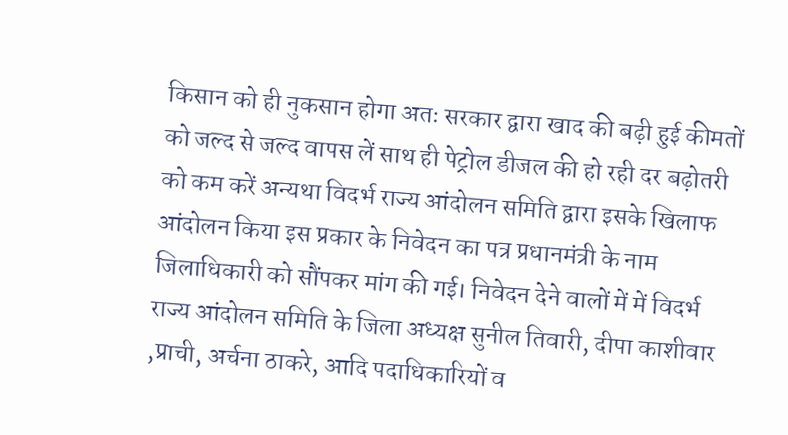किसान को ही नुकसान होगा अतः सरकार द्वारा खाद की बढ़ी हुई कीमतों को जल्द से जल्द वापस लें साथ ही पेट्रोल डीजल की हो रही दर बढ़ोतरी को कम करें अन्यथा विदर्भ राज्य आंदोलन समिति द्वारा इसके खिलाफ आंदोलन किया इस प्रकार के निवेदन का पत्र प्रधानमंत्री के नाम जिलाधिकारी को सौंपकर मांग की गई। निवेदन देने वालों में में विदर्भ राज्य आंदोलन समिति के जिला अध्यक्ष सुनील तिवारी, दीपा काशीवार ,प्राची, अर्चना ठाकरे, आदि पदाधिकारियों व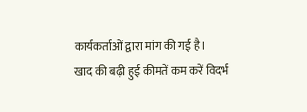कार्यकर्ताओं द्वारा मांग की गई है।
खाद की बढ़ी हुई कीमतें कम करें विदर्भ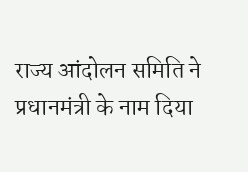राज्य आंदोलन समिति ने प्रधानमंत्री के नाम दिया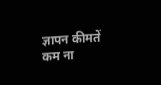ज्ञापन कीमतें कम ना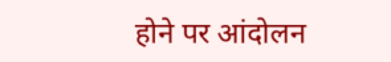होने पर आंदोलन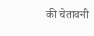की चेतावनी